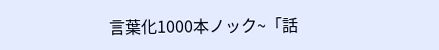言葉化1000本ノック~「話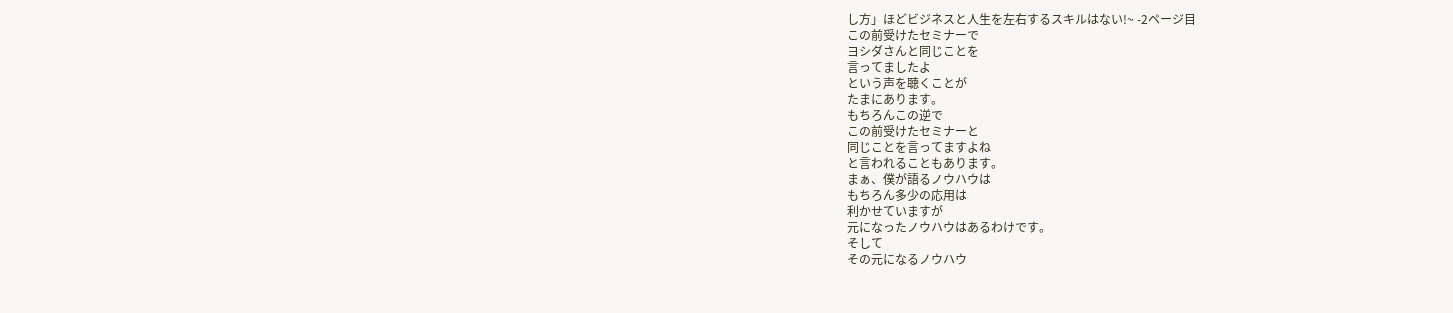し方」ほどビジネスと人生を左右するスキルはない!~ -2ページ目
この前受けたセミナーで
ヨシダさんと同じことを
言ってましたよ
という声を聴くことが
たまにあります。
もちろんこの逆で
この前受けたセミナーと
同じことを言ってますよね
と言われることもあります。
まぁ、僕が語るノウハウは
もちろん多少の応用は
利かせていますが
元になったノウハウはあるわけです。
そして
その元になるノウハウ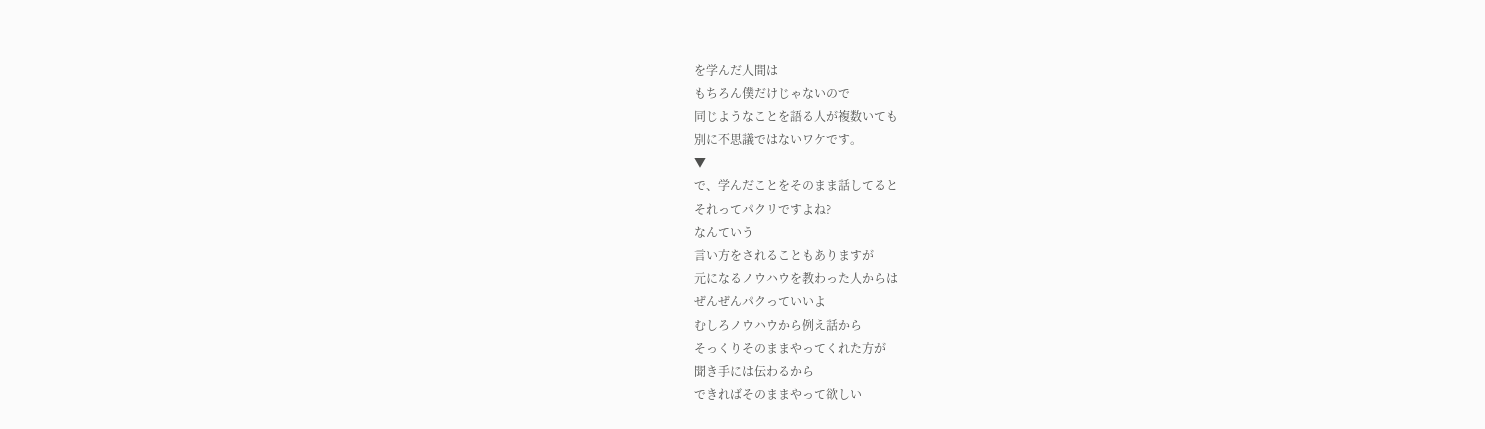を学んだ人間は
もちろん僕だけじゃないので
同じようなことを語る人が複数いても
別に不思議ではないワケです。
▼
で、学んだことをそのまま話してると
それってパクリですよね?
なんていう
言い方をされることもありますが
元になるノウハウを教わった人からは
ぜんぜんパクっていいよ
むしろノウハウから例え話から
そっくりそのままやってくれた方が
聞き手には伝わるから
できればそのままやって欲しい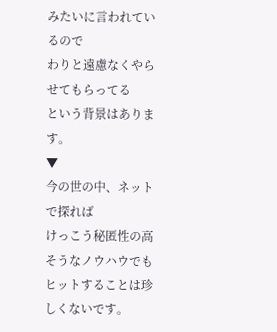みたいに言われているので
わりと遠慮なくやらせてもらってる
という背景はあります。
▼
今の世の中、ネットで探れば
けっこう秘匿性の高そうなノウハウでも
ヒットすることは珍しくないです。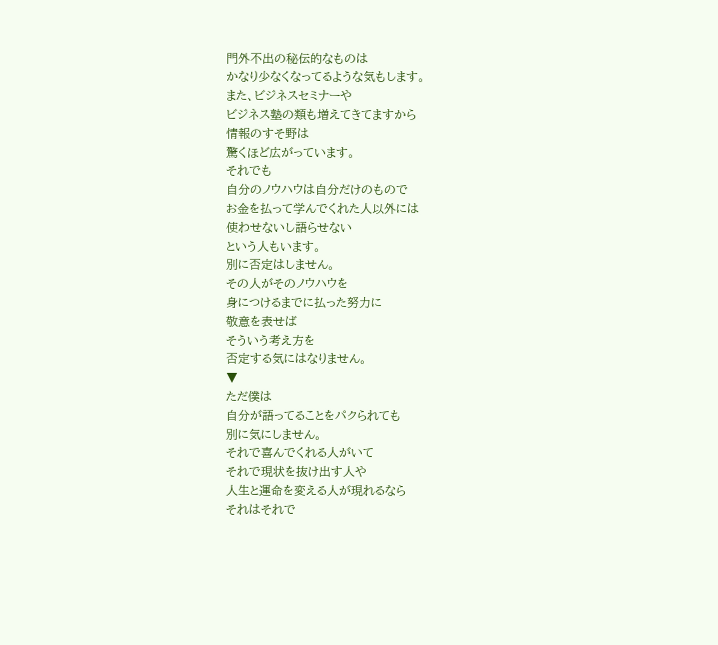門外不出の秘伝的なものは
かなり少なくなってるような気もします。
また、ビジネスセミナーや
ビジネス塾の類も増えてきてますから
情報のすそ野は
驚くほど広がっています。
それでも
自分のノウハウは自分だけのもので
お金を払って学んでくれた人以外には
使わせないし語らせない
という人もいます。
別に否定はしません。
その人がそのノウハウを
身につけるまでに払った努力に
敬意を表せば
そういう考え方を
否定する気にはなりません。
▼
ただ僕は
自分が語ってることをパクられても
別に気にしません。
それで喜んでくれる人がいて
それで現状を抜け出す人や
人生と運命を変える人が現れるなら
それはそれで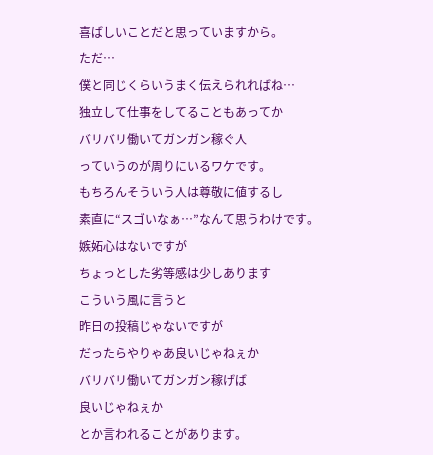喜ばしいことだと思っていますから。
ただ…
僕と同じくらいうまく伝えられればね…
独立して仕事をしてることもあってか
バリバリ働いてガンガン稼ぐ人
っていうのが周りにいるワケです。
もちろんそういう人は尊敬に値するし
素直に“スゴいなぁ…”なんて思うわけです。
嫉妬心はないですが
ちょっとした劣等感は少しあります
こういう風に言うと
昨日の投稿じゃないですが
だったらやりゃあ良いじゃねぇか
バリバリ働いてガンガン稼げば
良いじゃねぇか
とか言われることがあります。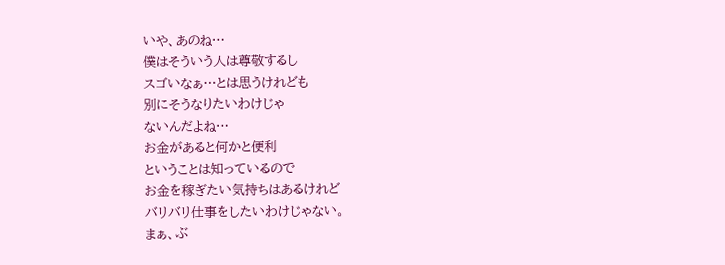いや、あのね…
僕はそういう人は尊敬するし
スゴいなぁ…とは思うけれども
別にそうなりたいわけじゃ
ないんだよね…
お金があると何かと便利
ということは知っているので
お金を稼ぎたい気持ちはあるけれど
バリバリ仕事をしたいわけじゃない。
まぁ、ぶ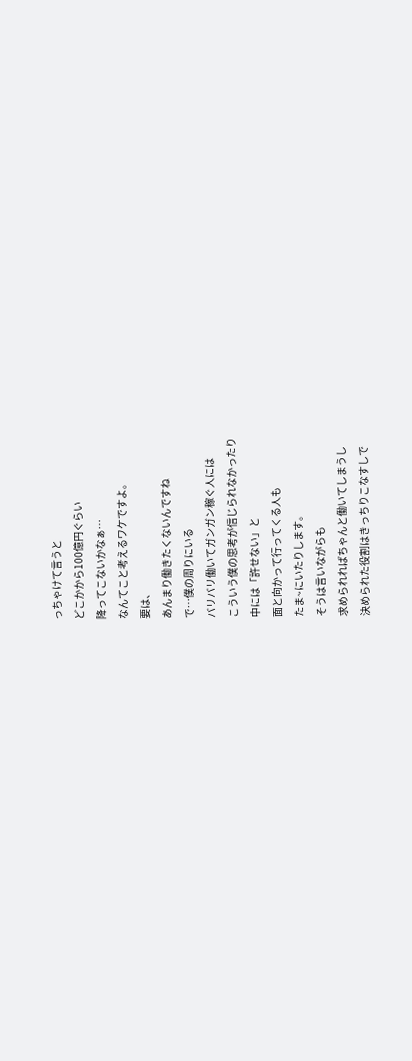っちゃけて言うと
どこかから100億円ぐらい
降ってこないかなぁ…
なんてこと考えるワケですよ。
要は、
あんまり働きたくないんですね
で…僕の周りにいる
バリバリ働いてガンガン稼ぐ人には
こういう僕の思考が信じられなかったり
中には「許せない」と
面と向かって行ってくる人も
たま~にいたりします。
そうは言いながらも
求められればちゃんと働いてしまうし
決められた役割はきっちりこなすしで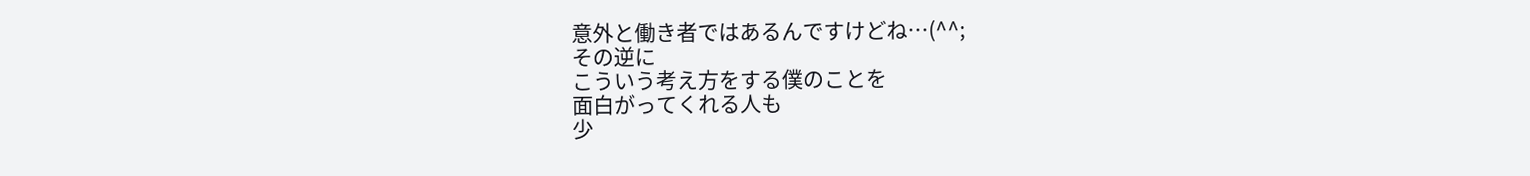意外と働き者ではあるんですけどね…(^^;
その逆に
こういう考え方をする僕のことを
面白がってくれる人も
少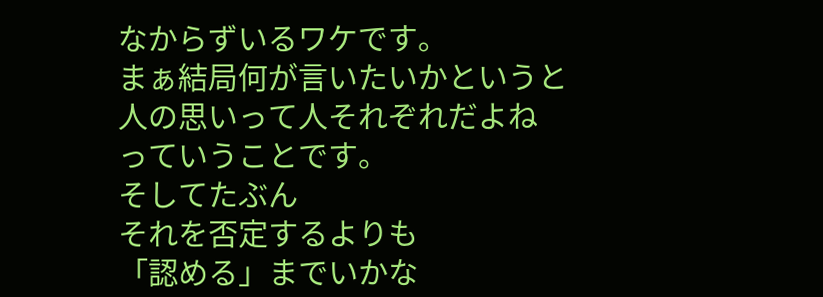なからずいるワケです。
まぁ結局何が言いたいかというと
人の思いって人それぞれだよね
っていうことです。
そしてたぶん
それを否定するよりも
「認める」までいかな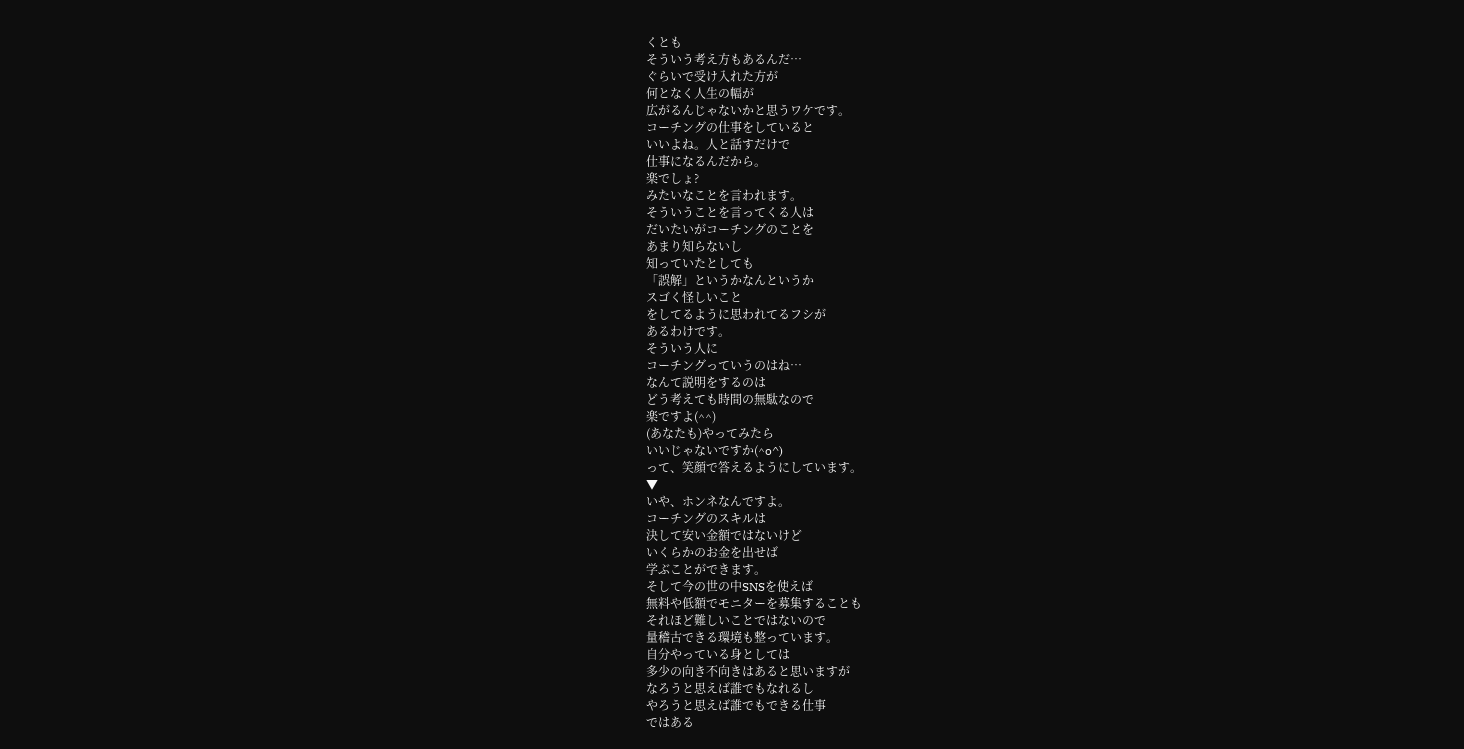くとも
そういう考え方もあるんだ…
ぐらいで受け入れた方が
何となく人生の幅が
広がるんじゃないかと思うワケです。
コーチングの仕事をしていると
いいよね。人と話すだけで
仕事になるんだから。
楽でしょ?
みたいなことを言われます。
そういうことを言ってくる人は
だいたいがコーチングのことを
あまり知らないし
知っていたとしても
「誤解」というかなんというか
スゴく怪しいこと
をしてるように思われてるフシが
あるわけです。
そういう人に
コーチングっていうのはね…
なんて説明をするのは
どう考えても時間の無駄なので
楽ですよ(^^)
(あなたも)やってみたら
いいじゃないですか(^o^)
って、笑顔で答えるようにしています。
▼
いや、ホンネなんですよ。
コーチングのスキルは
決して安い金額ではないけど
いくらかのお金を出せば
学ぶことができます。
そして今の世の中SNSを使えば
無料や低額でモニターを募集することも
それほど難しいことではないので
量稽古できる環境も整っています。
自分やっている身としては
多少の向き不向きはあると思いますが
なろうと思えば誰でもなれるし
やろうと思えば誰でもできる仕事
ではある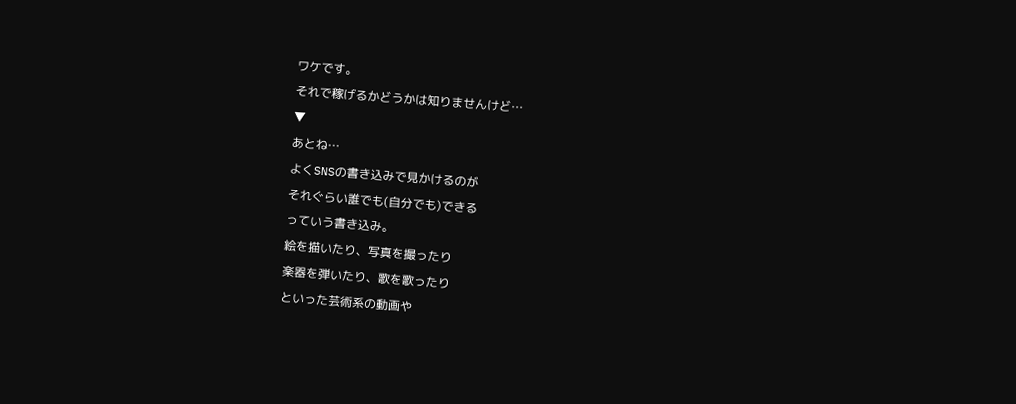ワケです。
それで稼げるかどうかは知りませんけど…
▼
あとね…
よくSNSの書き込みで見かけるのが
それぐらい誰でも(自分でも)できる
っていう書き込み。
絵を描いたり、写真を撮ったり
楽器を弾いたり、歌を歌ったり
といった芸術系の動画や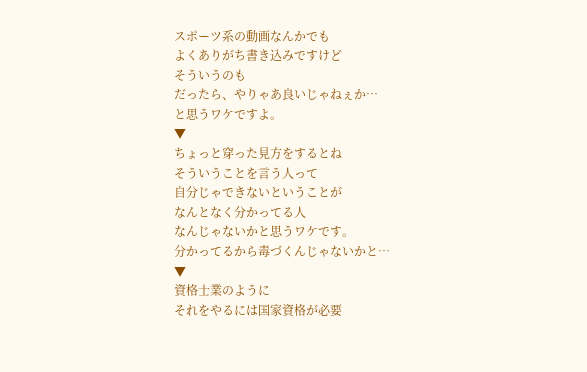スポーツ系の動画なんかでも
よくありがち書き込みですけど
そういうのも
だったら、やりゃあ良いじゃねぇか…
と思うワケですよ。
▼
ちょっと穿った見方をするとね
そういうことを言う人って
自分じゃできないということが
なんとなく分かってる人
なんじゃないかと思うワケです。
分かってるから毒づくんじゃないかと…
▼
資格士業のように
それをやるには国家資格が必要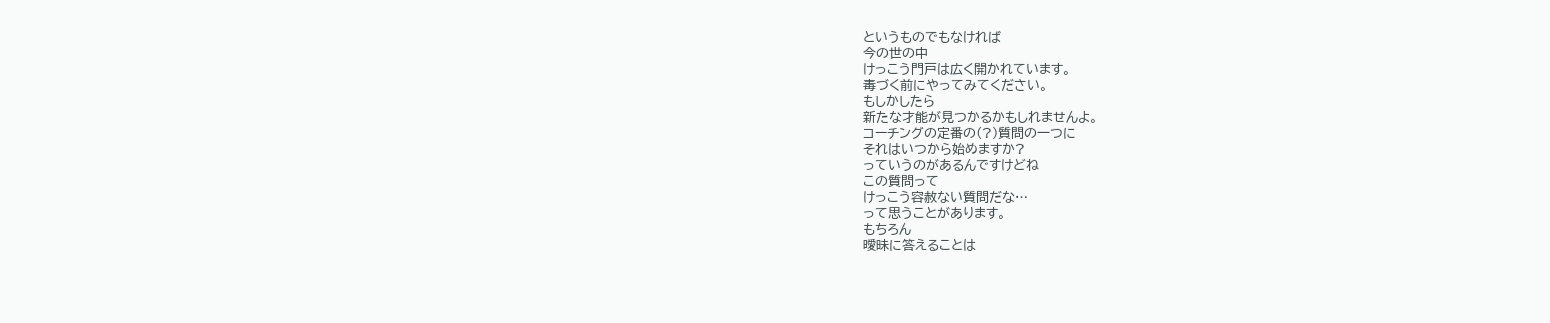というものでもなければ
今の世の中
けっこう門戸は広く開かれています。
毒づく前にやってみてください。
もしかしたら
新たな才能が見つかるかもしれませんよ。
コーチングの定番の(?)質問の一つに
それはいつから始めますか?
っていうのがあるんですけどね
この質問って
けっこう容赦ない質問だな…
って思うことがあります。
もちろん
曖昧に答えることは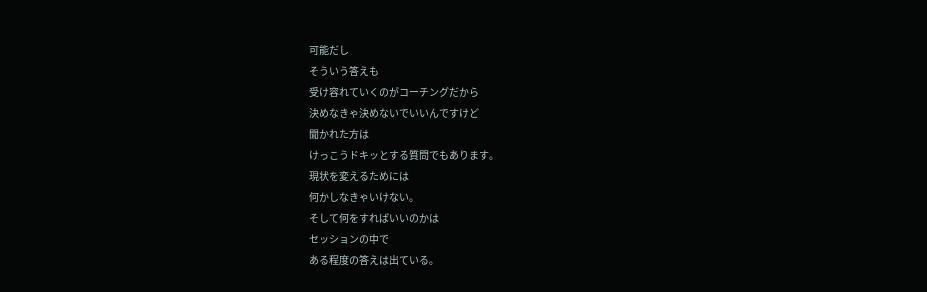可能だし
そういう答えも
受け容れていくのがコーチングだから
決めなきゃ決めないでいいんですけど
聞かれた方は
けっこうドキッとする質問でもあります。
現状を変えるためには
何かしなきゃいけない。
そして何をすればいいのかは
セッションの中で
ある程度の答えは出ている。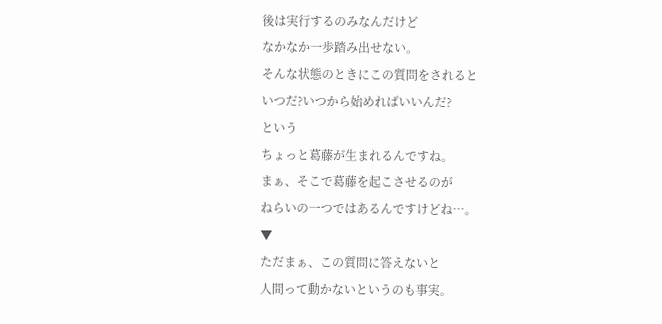後は実行するのみなんだけど
なかなか一歩踏み出せない。
そんな状態のときにこの質問をされると
いつだ?いつから始めればいいんだ?
という
ちょっと葛藤が生まれるんですね。
まぁ、そこで葛藤を起こさせるのが
ねらいの一つではあるんですけどね…。
▼
ただまぁ、この質問に答えないと
人間って動かないというのも事実。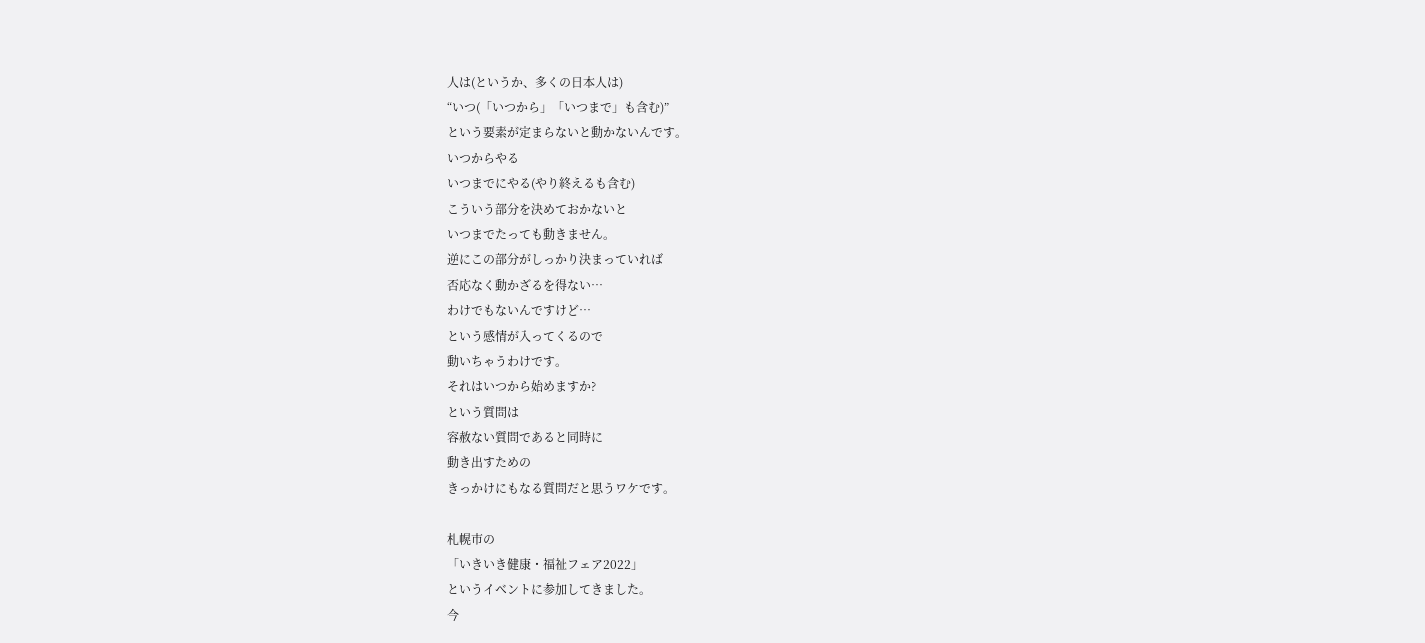人は(というか、多くの日本人は)
“いつ(「いつから」「いつまで」も含む)”
という要素が定まらないと動かないんです。
いつからやる
いつまでにやる(やり終えるも含む)
こういう部分を決めておかないと
いつまでたっても動きません。
逆にこの部分がしっかり決まっていれば
否応なく動かざるを得ない…
わけでもないんですけど…
という感情が入ってくるので
動いちゃうわけです。
それはいつから始めますか?
という質問は
容赦ない質問であると同時に
動き出すための
きっかけにもなる質問だと思うワケです。

札幌市の
「いきいき健康・福祉フェア2022」
というイベントに参加してきました。
今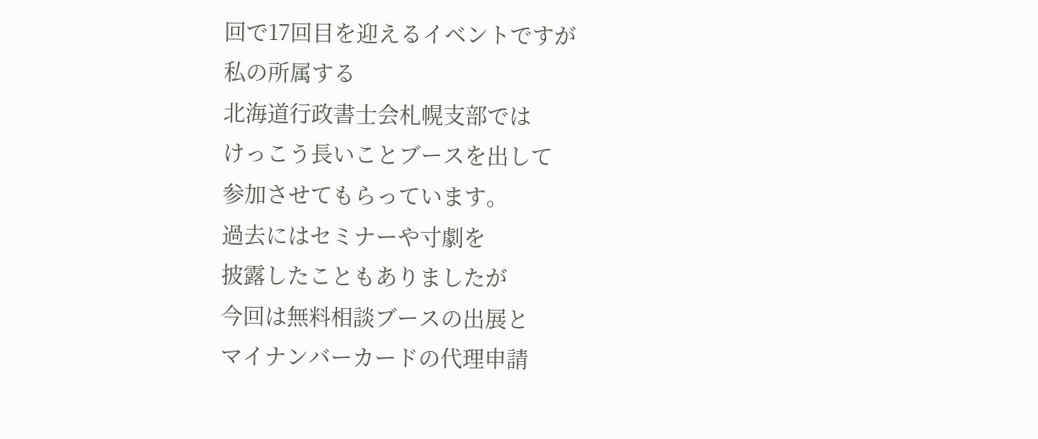回で17回目を迎えるイベントですが
私の所属する
北海道行政書士会札幌支部では
けっこう長いことブースを出して
参加させてもらっています。
過去にはセミナーや寸劇を
披露したこともありましたが
今回は無料相談ブースの出展と
マイナンバーカードの代理申請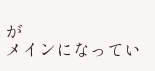が
メインになってい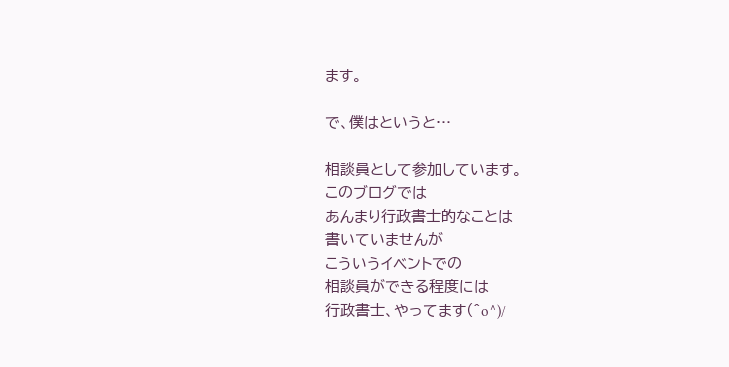ます。

で、僕はというと…

相談員として参加しています。
このブログでは
あんまり行政書士的なことは
書いていませんが
こういうイベントでの
相談員ができる程度には
行政書士、やってます(^o^)/